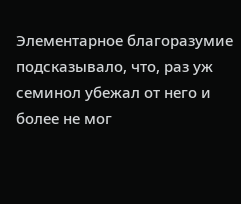Элементарное благоразумие подсказывало, что, раз уж семинол убежал от него и более не мог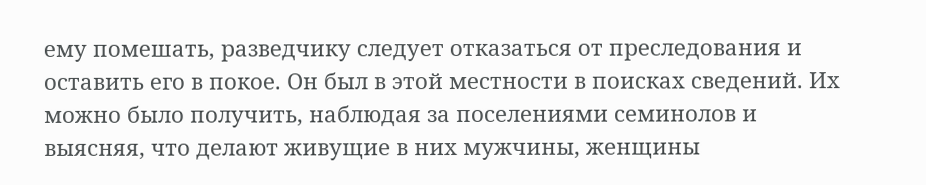ему помешать, разведчику следует отказаться от преследования и оставить его в покое. Он был в этой местности в поисках сведений. Их можно было получить, наблюдая за поселениями семинолов и выясняя, что делают живущие в них мужчины, женщины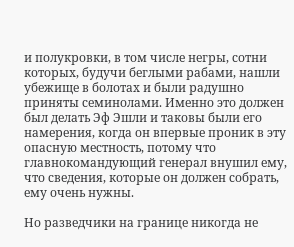и полукровки, в том числе негры, сотни которых, будучи беглыми рабами, нашли убежище в болотах и были радушно приняты семинолами. Именно это должен был делать Эф Эшли и таковы были его намерения, когда он впервые проник в эту опасную местность, потому что главнокомандующий генерал внушил ему, что сведения, которые он должен собрать, ему очень нужны.

Но разведчики на границе никогда не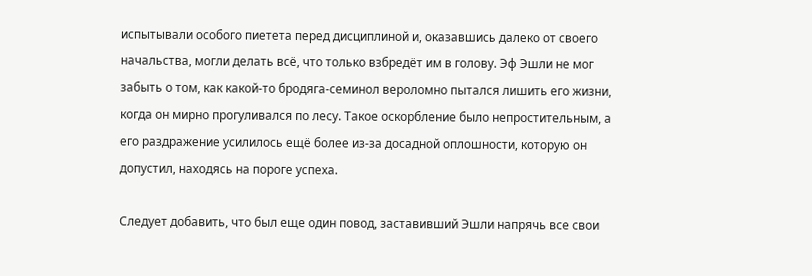испытывали особого пиетета перед дисциплиной и, оказавшись далеко от своего начальства, могли делать всё, что только взбредёт им в голову. Эф Эшли не мог забыть о том, как какой-то бродяга-семинол вероломно пытался лишить его жизни, когда он мирно прогуливался по лесу. Такое оскорбление было непростительным, а его раздражение усилилось ещё более из-за досадной оплошности, которую он допустил, находясь на пороге успеха.

Следует добавить, что был еще один повод, заставивший Эшли напрячь все свои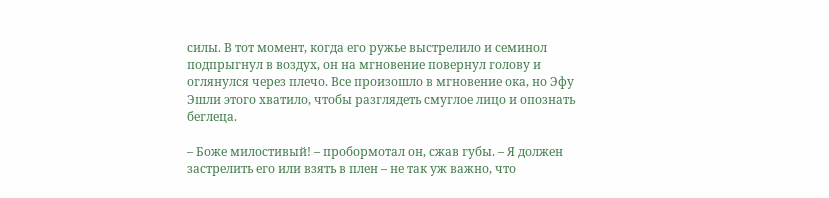силы. В тот момент, когда его ружье выстрелило и семинол подпрыгнул в воздух, он на мгновение повернул голову и оглянулся через плечо. Все произошло в мгновение ока, но Эфу Эшли этого хватило, чтобы разглядеть смуглое лицо и опознать беглеца.

– Боже милостивый! – пробормотал он, сжав губы. – Я должен застрелить его или взять в плен – не так уж важно, что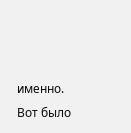именно. Вот было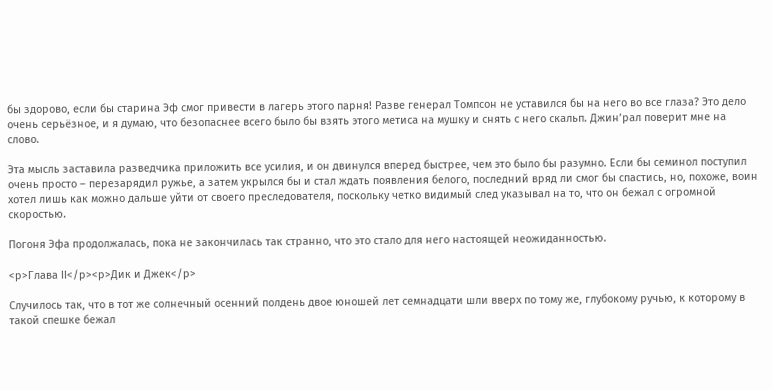бы здорово, если бы старина Эф смог привести в лагерь этого парня! Разве генерал Томпсон не уставился бы на него во все глаза? Это дело очень серьёзное, и я думаю, что безопаснее всего было бы взять этого метиса на мушку и снять с него скальп. Джин’рал поверит мне на слово.

Эта мысль заставила разведчика приложить все усилия, и он двинулся вперед быстрее, чем это было бы разумно. Если бы семинол поступил очень просто – перезарядил ружье, а затем укрылся бы и стал ждать появления белого, последний вряд ли смог бы спастись, но, похоже, воин хотел лишь как можно дальше уйти от своего преследователя, поскольку четко видимый след указывал на то, что он бежал с огромной скоростью.

Погоня Эфа продолжалась, пока не закончилась так странно, что это стало для него настоящей неожиданностью.

<p>Глава II</p><p>Дик и Джек</p>

Случилось так, что в тот же солнечный осенний полдень двое юношей лет семнадцати шли вверх по тому же, глубокому ручью, к которому в такой спешке бежал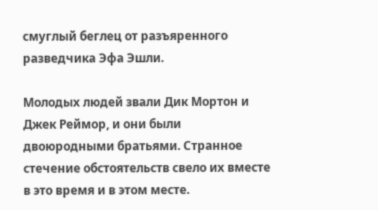смуглый беглец от разъяренного разведчика Эфа Эшли.

Молодых людей звали Дик Мортон и Джек Реймор, и они были двоюродными братьями. Странное стечение обстоятельств свело их вместе в это время и в этом месте.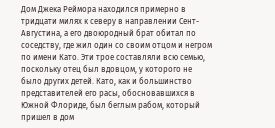Дом Джека Реймора находился примерно в тридцати милях к северу в направлении Сент-Августина, а его двоюродный брат обитал по соседству, где жил один со своим отцом и негром по имени Като. Эти трое составляли всю семью, поскольку отец был вдовцом, у которого не было других детей. Като, как и большинство представителей его расы, обосновавшихся в Южной Флориде, был беглым рабом, который пришел в дом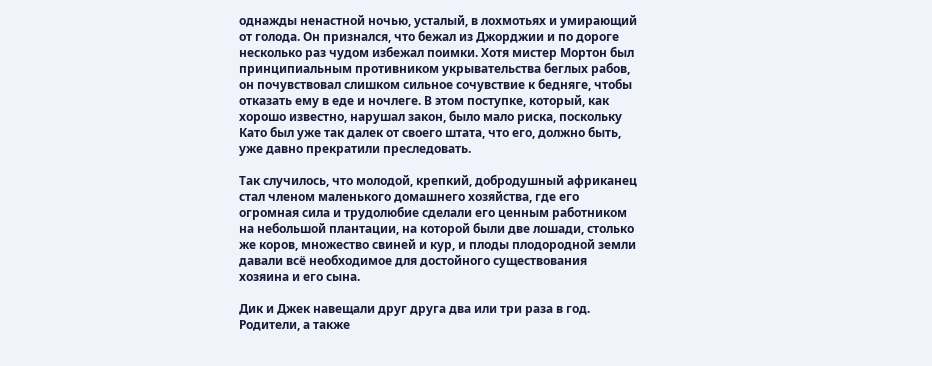однажды ненастной ночью, усталый, в лохмотьях и умирающий от голода. Он признался, что бежал из Джорджии и по дороге несколько раз чудом избежал поимки. Хотя мистер Мортон был принципиальным противником укрывательства беглых рабов, он почувствовал слишком сильное сочувствие к бедняге, чтобы отказать ему в еде и ночлеге. В этом поступке, который, как хорошо известно, нарушал закон, было мало риска, поскольку Като был уже так далек от своего штата, что его, должно быть, уже давно прекратили преследовать.

Так случилось, что молодой, крепкий, добродушный африканец стал членом маленького домашнего хозяйства, где его огромная сила и трудолюбие сделали его ценным работником на небольшой плантации, на которой были две лошади, столько же коров, множество свиней и кур, и плоды плодородной земли давали всё необходимое для достойного существования хозяина и его сына.

Дик и Джек навещали друг друга два или три раза в год. Родители, а также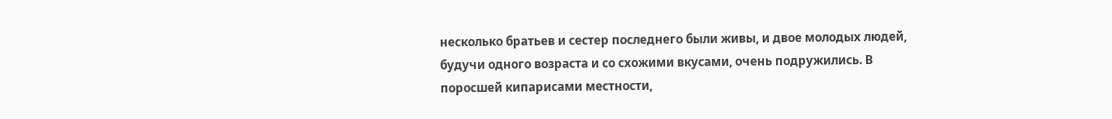несколько братьев и сестер последнего были живы, и двое молодых людей, будучи одного возраста и со схожими вкусами, очень подружились. В поросшей кипарисами местности,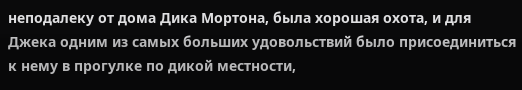неподалеку от дома Дика Мортона, была хорошая охота, и для Джека одним из самых больших удовольствий было присоединиться к нему в прогулке по дикой местности,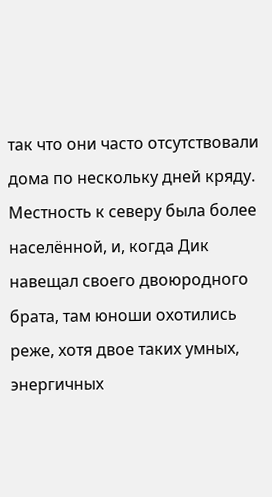так что они часто отсутствовали дома по нескольку дней кряду. Местность к северу была более населённой, и, когда Дик навещал своего двоюродного брата, там юноши охотились реже, хотя двое таких умных, энергичных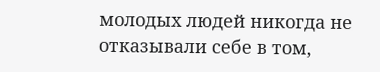молодых людей никогда не отказывали себе в том,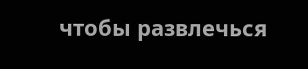чтобы развлечься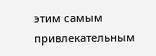этим самым привлекательным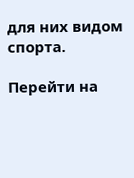для них видом спорта.

Перейти на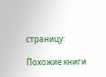страницу:

Похожие книги